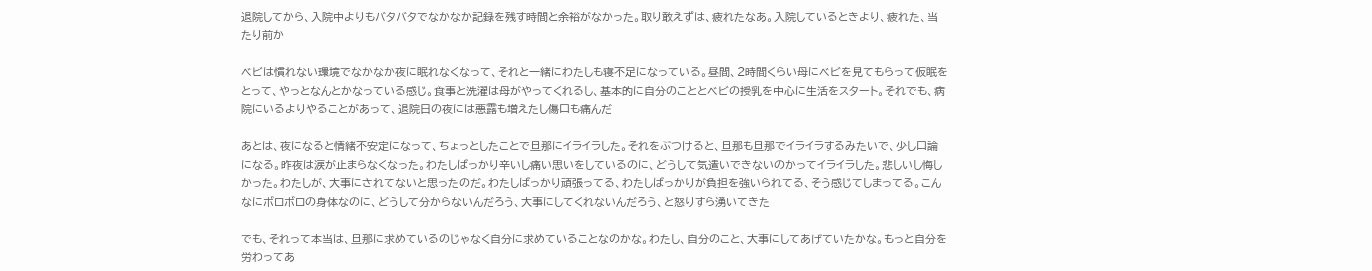退院してから、入院中よりもバタバタでなかなか記録を残す時間と余裕がなかった。取り敢えずは、疲れたなあ。入院しているときより、疲れた、当たり前か

ベビは慣れない環境でなかなか夜に眠れなくなって、それと一緒にわたしも寝不足になっている。昼間、2時間くらい母にベビを見てもらって仮眠をとって、やっとなんとかなっている感じ。食事と洗濯は母がやってくれるし、基本的に自分のこととベビの授乳を中心に生活をスタート。それでも、病院にいるよりやることがあって、退院日の夜には悪露も増えたし傷口も痛んだ

あとは、夜になると情緒不安定になって、ちょっとしたことで旦那にイライラした。それをぶつけると、旦那も旦那でイライラするみたいで、少し口論になる。昨夜は涙が止まらなくなった。わたしばっかり辛いし痛い思いをしているのに、どうして気遣いできないのかってイライラした。悲しいし悔しかった。わたしが、大事にされてないと思ったのだ。わたしばっかり頑張ってる、わたしばっかりが負担を強いられてる、そう感じてしまってる。こんなにボロボロの身体なのに、どうして分からないんだろう、大事にしてくれないんだろう、と怒りすら湧いてきた

でも、それって本当は、旦那に求めているのじゃなく自分に求めていることなのかな。わたし、自分のこと、大事にしてあげていたかな。もっと自分を労わってあ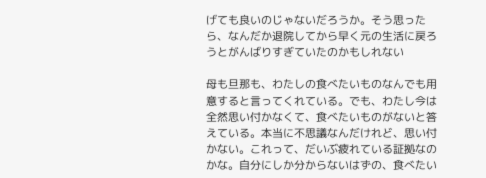げても良いのじゃないだろうか。そう思ったら、なんだか退院してから早く元の生活に戻ろうとがんばりすぎていたのかもしれない

母も旦那も、わたしの食べたいものなんでも用意すると言ってくれている。でも、わたし今は全然思い付かなくて、食べたいものがないと答えている。本当に不思議なんだけれど、思い付かない。これって、だいぶ疲れている証拠なのかな。自分にしか分からないはずの、食べたい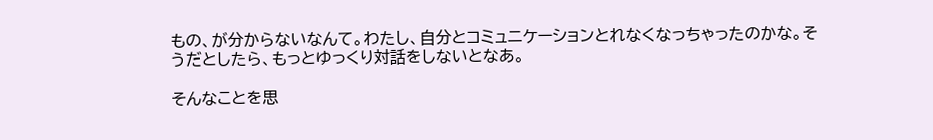もの、が分からないなんて。わたし、自分とコミュニケーションとれなくなっちゃったのかな。そうだとしたら、もっとゆっくり対話をしないとなあ。

そんなことを思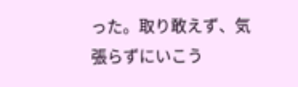った。取り敢えず、気張らずにいこう